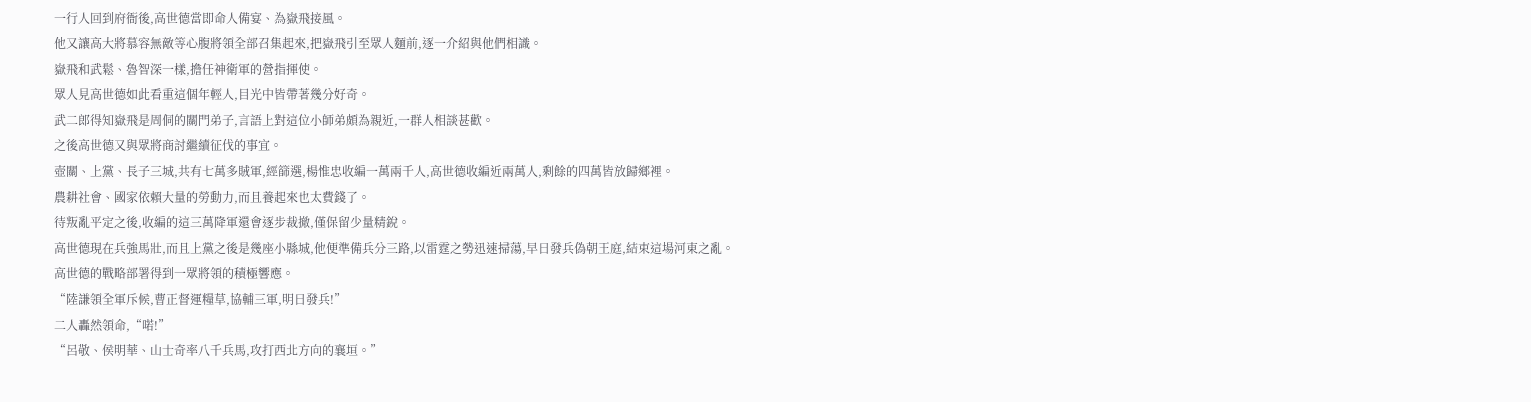一行人回到府衙後,高世德當即命人備宴、為嶽飛接風。
他又讓高大將慕容無敵等心腹將領全部召集起來,把嶽飛引至眾人麵前,逐一介紹與他們相識。
嶽飛和武鬆、魯智深一樣,擔任神衛軍的營指揮使。
眾人見高世德如此看重這個年輕人,目光中皆帶著幾分好奇。
武二郎得知嶽飛是周侗的關門弟子,言語上對這位小師弟頗為親近,一群人相談甚歡。
之後高世德又與眾將商討繼續征伐的事宜。
壺關、上黨、長子三城,共有七萬多賊軍,經篩選,楊惟忠收編一萬兩千人,高世德收編近兩萬人,剩餘的四萬皆放歸鄉裡。
農耕社會、國家依賴大量的勞動力,而且養起來也太費錢了。
待叛亂平定之後,收編的這三萬降軍還會逐步裁撤,僅保留少量精銳。
高世德現在兵強馬壯,而且上黨之後是幾座小縣城,他便準備兵分三路,以雷霆之勢迅速掃蕩,早日發兵偽朝王庭,結束這場河東之亂。
高世德的戰略部署得到一眾將領的積極響應。
“陸謙領全軍斥候,曹正督運糧草,協輔三軍,明日發兵!”
二人轟然領命,“喏!”
“呂敬、侯明華、山士奇率八千兵馬,攻打西北方向的襄垣。”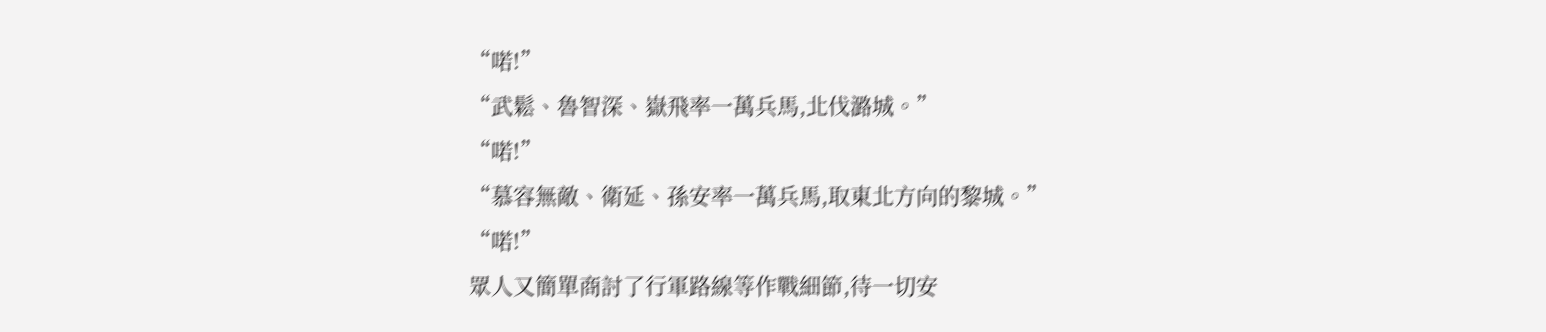“喏!”
“武鬆、魯智深、嶽飛率一萬兵馬,北伐潞城。”
“喏!”
“慕容無敵、衛延、孫安率一萬兵馬,取東北方向的黎城。”
“喏!”
眾人又簡單商討了行軍路線等作戰細節,待一切安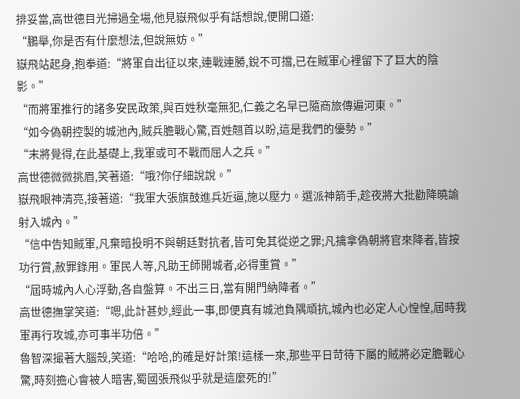排妥當,高世德目光掃過全場,他見嶽飛似乎有話想說,便開口道:
“鵬舉,你是否有什麼想法,但說無妨。”
嶽飛站起身,抱拳道:“將軍自出征以來,連戰連勝,銳不可擋,已在賊軍心裡留下了巨大的陰影。”
“而將軍推行的諸多安民政策,與百姓秋毫無犯,仁義之名早已隨商旅傳遍河東。”
“如今偽朝控製的城池內,賊兵膽戰心驚,百姓翹首以盼,這是我們的優勢。”
“末將覺得,在此基礎上,我軍或可不戰而屈人之兵。”
高世德微微挑眉,笑著道:“哦?你仔細說說。”
嶽飛眼神清亮,接著道:“我軍大張旗鼓進兵近逼,施以壓力。選派神箭手,趁夜將大批勸降曉諭射入城內。”
“信中告知賊軍,凡棄暗投明不與朝廷對抗者,皆可免其從逆之罪;凡擒拿偽朝將官來降者,皆按功行賞,赦罪錄用。軍民人等,凡助王師開城者,必得重賞。”
“屆時城內人心浮動,各自盤算。不出三日,當有開門納降者。”
高世德撫掌笑道:“嗯,此計甚妙,經此一事,即便真有城池負隅頑抗,城內也必定人心惶惶,屆時我軍再行攻城,亦可事半功倍。”
魯智深撮著大腦殼,笑道:“哈哈,的確是好計策!這樣一來,那些平日苛待下屬的賊將必定膽戰心驚,時刻擔心會被人暗害,蜀國張飛似乎就是這麼死的!”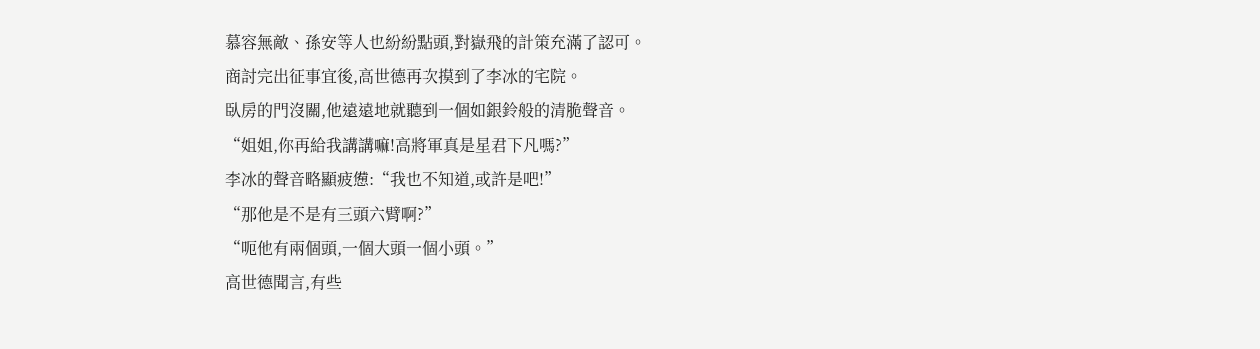慕容無敵、孫安等人也紛紛點頭,對嶽飛的計策充滿了認可。
商討完出征事宜後,高世德再次摸到了李冰的宅院。
臥房的門沒關,他遠遠地就聽到一個如銀鈴般的清脆聲音。
“姐姐,你再給我講講嘛!高將軍真是星君下凡嗎?”
李冰的聲音略顯疲憊:“我也不知道,或許是吧!”
“那他是不是有三頭六臂啊?”
“呃他有兩個頭,一個大頭一個小頭。”
高世德聞言,有些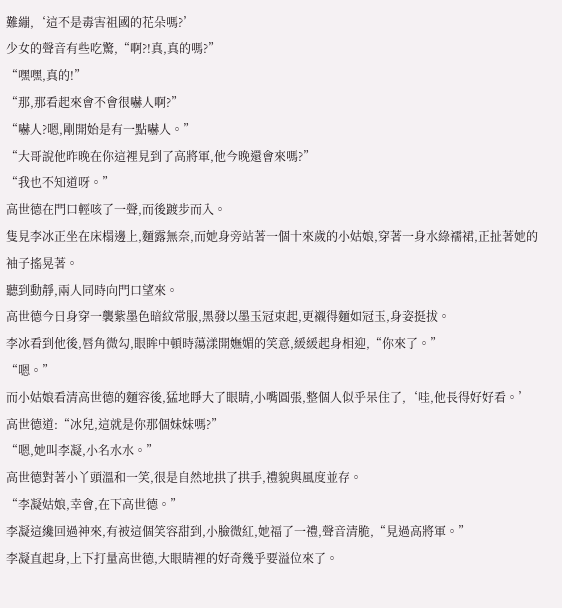難繃,‘這不是毒害祖國的花朵嗎?’
少女的聲音有些吃驚,“啊?!真,真的嗎?”
“嘿嘿,真的!”
“那,那看起來會不會很嚇人啊?”
“嚇人?嗯,剛開始是有一點嚇人。”
“大哥說他昨晚在你這裡見到了高將軍,他今晚還會來嗎?”
“我也不知道呀。”
高世德在門口輕咳了一聲,而後踱步而入。
隻見李冰正坐在床榻邊上,麵露無奈,而她身旁站著一個十來歲的小姑娘,穿著一身水綠襦裙,正扯著她的袖子搖晃著。
聽到動靜,兩人同時向門口望來。
高世德今日身穿一襲紫墨色暗紋常服,黑發以墨玉冠束起,更襯得麵如冠玉,身姿挺拔。
李冰看到他後,唇角微勾,眼眸中頓時蕩漾開嫵媚的笑意,緩緩起身相迎,“你來了。”
“嗯。”
而小姑娘看清高世德的麵容後,猛地睜大了眼睛,小嘴圓張,整個人似乎呆住了,‘哇,他長得好好看。’
高世德道:“冰兒,這就是你那個妹妹嗎?”
“嗯,她叫李凝,小名水水。”
高世德對著小丫頭溫和一笑,很是自然地拱了拱手,禮貌與風度並存。
“李凝姑娘,幸會,在下高世德。”
李凝這纔回過神來,有被這個笑容甜到,小臉微紅,她福了一禮,聲音清脆,“見過高將軍。”
李凝直起身,上下打量高世德,大眼睛裡的好奇幾乎要溢位來了。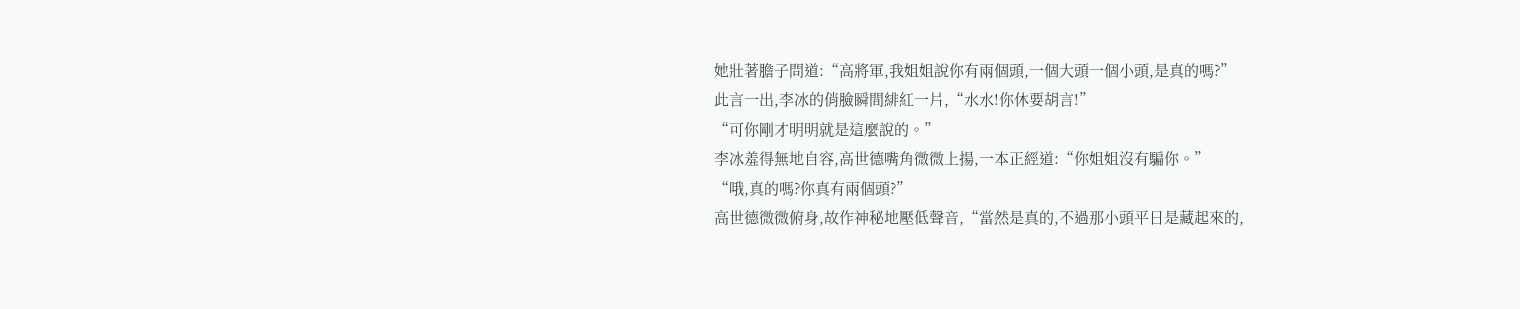她壯著膽子問道:“高將軍,我姐姐說你有兩個頭,一個大頭一個小頭,是真的嗎?”
此言一出,李冰的俏臉瞬間緋紅一片,“水水!你休要胡言!”
“可你剛才明明就是這麼說的。”
李冰羞得無地自容,高世德嘴角微微上揚,一本正經道:“你姐姐沒有騙你。”
“哦,真的嗎?你真有兩個頭?”
高世德微微俯身,故作神秘地壓低聲音,“當然是真的,不過那小頭平日是藏起來的,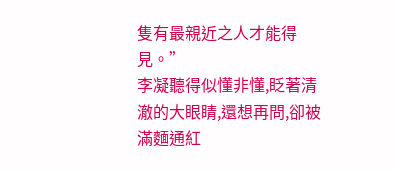隻有最親近之人才能得見。”
李凝聽得似懂非懂,眨著清澈的大眼睛,還想再問,卻被滿麵通紅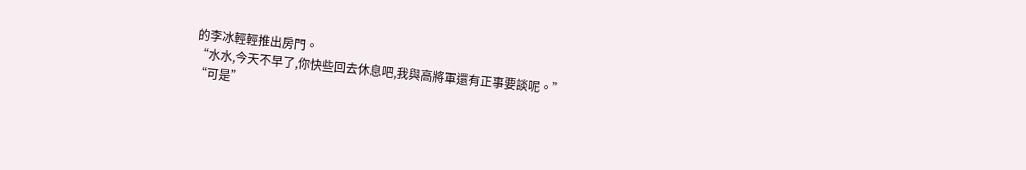的李冰輕輕推出房門。
“水水,今天不早了,你快些回去休息吧,我與高將軍還有正事要談呢。”
“可是”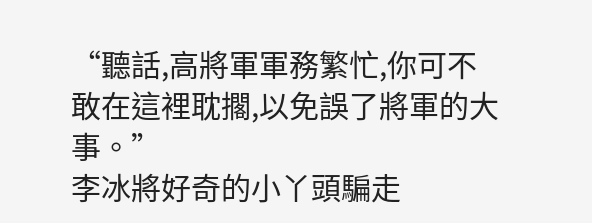“聽話,高將軍軍務繁忙,你可不敢在這裡耽擱,以免誤了將軍的大事。”
李冰將好奇的小丫頭騙走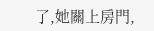了,她關上房門,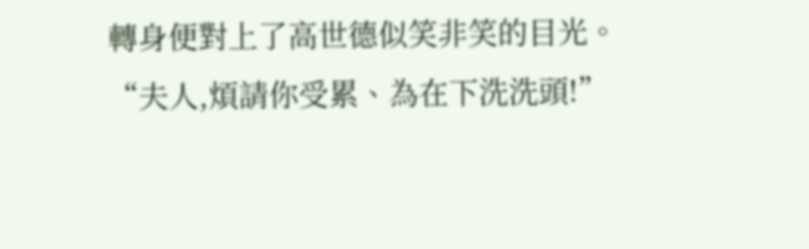轉身便對上了高世德似笑非笑的目光。
“夫人,煩請你受累、為在下洗洗頭!”